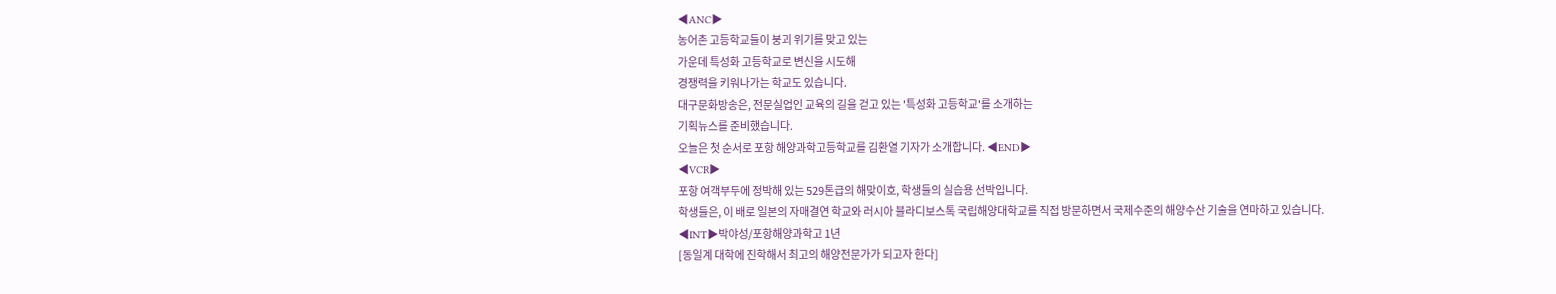◀ANC▶
농어촌 고등학교들이 붕괴 위기를 맞고 있는
가운데 특성화 고등학교로 변신을 시도해
경쟁력을 키워나가는 학교도 있습니다.
대구문화방송은, 전문실업인 교육의 길을 걷고 있는 '특성화 고등학교'를 소개하는
기획뉴스를 준비했습니다.
오늘은 첫 순서로 포항 해양과학고등학교를 김환열 기자가 소개합니다. ◀END▶
◀VCR▶
포항 여객부두에 정박해 있는 529톤급의 해맞이호, 학생들의 실습용 선박입니다.
학생들은, 이 배로 일본의 자매결연 학교와 러시아 블라디보스톡 국립해양대학교를 직접 방문하면서 국제수준의 해양수산 기술을 연마하고 있습니다.
◀INT▶박야성/포항해양과학고 1년
[동일계 대학에 진학해서 최고의 해양전문가가 되고자 한다]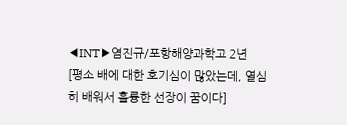◀INT▶염진규/포항해양과학고 2년
[평소 배에 대한 호기심이 많았는데, 열심히 배워서 훌륭한 선장이 꿈이다]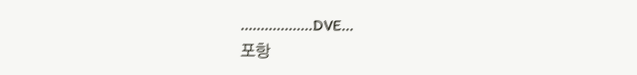..................DVE...
포항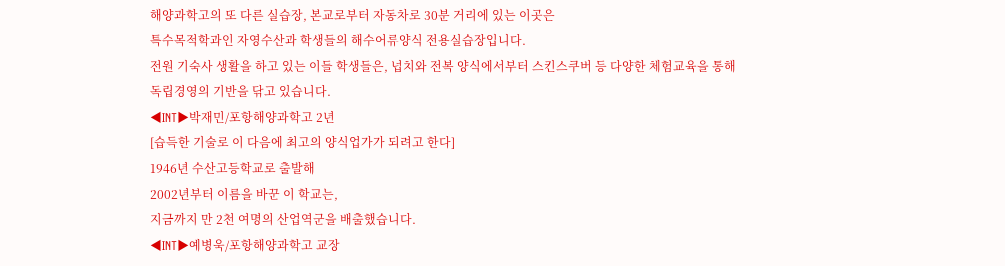해양과학고의 또 다른 실습장, 본교로부터 자동차로 30분 거리에 있는 이곳은
특수목적학과인 자영수산과 학생들의 해수어류양식 전용실습장입니다.
전원 기숙사 생활을 하고 있는 이들 학생들은, 넙치와 전복 양식에서부터 스킨스쿠버 등 다양한 체험교육을 통해
독립경영의 기반을 닦고 있습니다.
◀INT▶박재민/포항해양과학고 2년
[습득한 기술로 이 다음에 최고의 양식업가가 되려고 한다]
1946년 수산고등학교로 출발해
2002년부터 이름을 바꾼 이 학교는,
지금까지 만 2천 여명의 산업역군을 배출했습니다.
◀INT▶예병욱/포항해양과학고 교장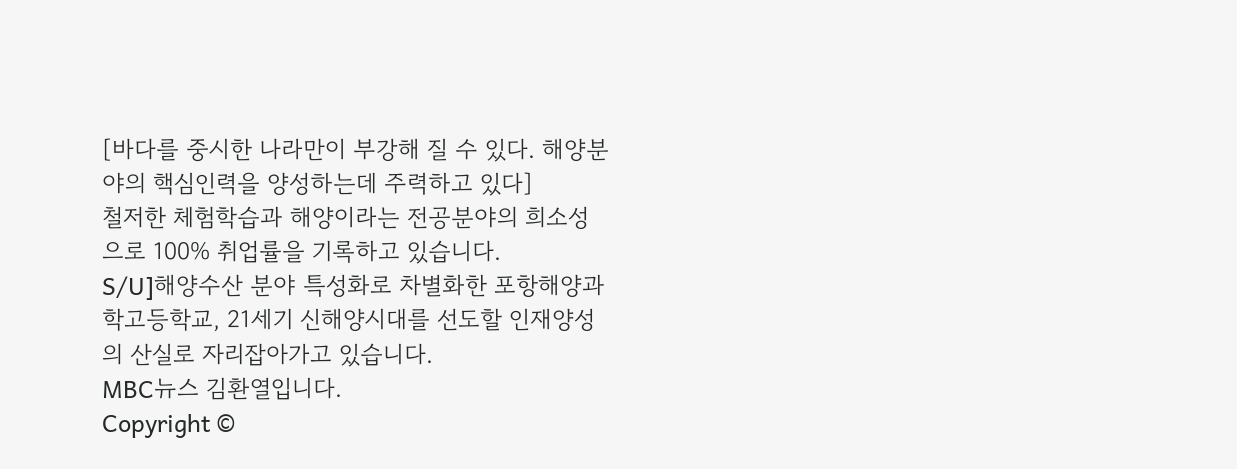[바다를 중시한 나라만이 부강해 질 수 있다. 해양분야의 핵심인력을 양성하는데 주력하고 있다]
철저한 체험학습과 해양이라는 전공분야의 희소성으로 100% 취업률을 기록하고 있습니다.
S/U]해양수산 분야 특성화로 차별화한 포항해양과학고등학교, 21세기 신해양시대를 선도할 인재양성의 산실로 자리잡아가고 있습니다.
MBC뉴스 김환열입니다.
Copyright ©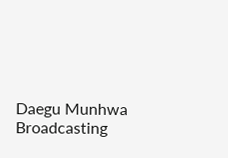Daegu Munhwa Broadcasting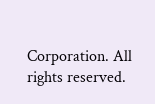Corporation. All rights reserved.